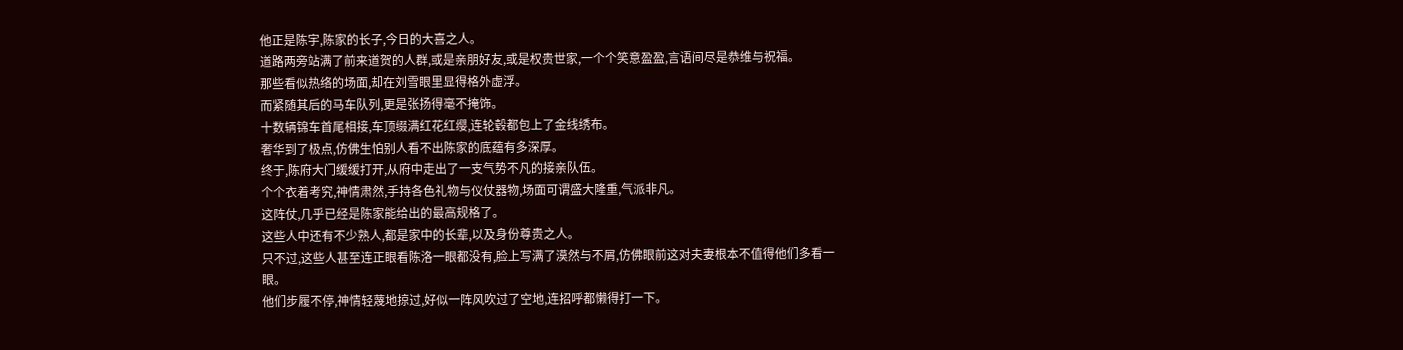他正是陈宇,陈家的长子,今日的大喜之人。
道路两旁站满了前来道贺的人群,或是亲朋好友,或是权贵世家,一个个笑意盈盈,言语间尽是恭维与祝福。
那些看似热络的场面,却在刘雪眼里显得格外虚浮。
而紧随其后的马车队列,更是张扬得毫不掩饰。
十数辆锦车首尾相接,车顶缀满红花红缨,连轮毂都包上了金线绣布。
奢华到了极点,仿佛生怕别人看不出陈家的底蕴有多深厚。
终于,陈府大门缓缓打开,从府中走出了一支气势不凡的接亲队伍。
个个衣着考究,神情肃然,手持各色礼物与仪仗器物,场面可谓盛大隆重,气派非凡。
这阵仗,几乎已经是陈家能给出的最高规格了。
这些人中还有不少熟人,都是家中的长辈,以及身份尊贵之人。
只不过,这些人甚至连正眼看陈洛一眼都没有,脸上写满了漠然与不屑,仿佛眼前这对夫妻根本不值得他们多看一眼。
他们步履不停,神情轻蔑地掠过,好似一阵风吹过了空地,连招呼都懒得打一下。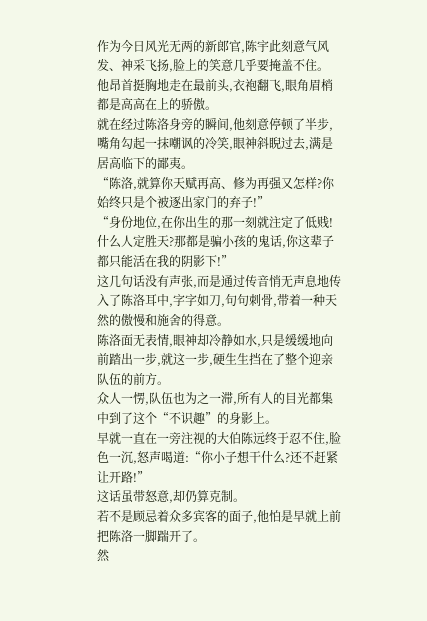作为今日风光无两的新郎官,陈宇此刻意气风发、神采飞扬,脸上的笑意几乎要掩盖不住。
他昂首挺胸地走在最前头,衣袍翻飞,眼角眉梢都是高高在上的骄傲。
就在经过陈洛身旁的瞬间,他刻意停顿了半步,嘴角勾起一抹嘲讽的冷笑,眼神斜睨过去,满是居高临下的鄙夷。
“陈洛,就算你天赋再高、修为再强又怎样?你始终只是个被逐出家门的弃子!”
“身份地位,在你出生的那一刻就注定了低贱!什么人定胜天?那都是骗小孩的鬼话,你这辈子都只能活在我的阴影下!”
这几句话没有声张,而是通过传音悄无声息地传入了陈洛耳中,字字如刀,句句刺骨,带着一种天然的傲慢和施舍的得意。
陈洛面无表情,眼神却冷静如水,只是缓缓地向前踏出一步,就这一步,硬生生挡在了整个迎亲队伍的前方。
众人一愣,队伍也为之一滞,所有人的目光都集中到了这个“不识趣”的身影上。
早就一直在一旁注视的大伯陈远终于忍不住,脸色一沉,怒声喝道:“你小子想干什么?还不赶紧让开路!”
这话虽带怒意,却仍算克制。
若不是顾忌着众多宾客的面子,他怕是早就上前把陈洛一脚踹开了。
然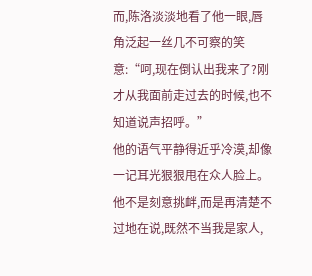而,陈洛淡淡地看了他一眼,唇角泛起一丝几不可察的笑意:“呵,现在倒认出我来了?刚才从我面前走过去的时候,也不知道说声招呼。”
他的语气平静得近乎冷漠,却像一记耳光狠狠甩在众人脸上。
他不是刻意挑衅,而是再清楚不过地在说,既然不当我是家人,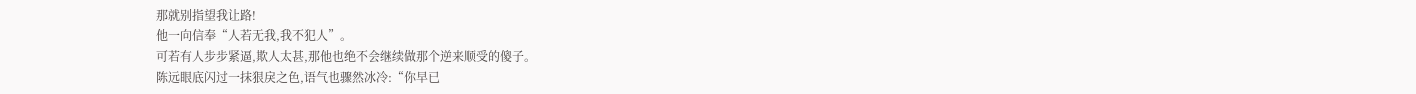那就别指望我让路!
他一向信奉“人若无我,我不犯人”。
可若有人步步紧逼,欺人太甚,那他也绝不会继续做那个逆来顺受的傻子。
陈远眼底闪过一抹狠戾之色,语气也骤然冰冷:“你早已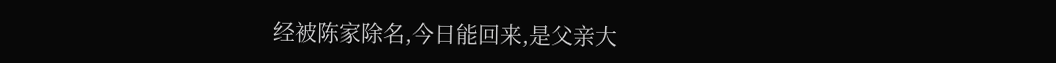经被陈家除名,今日能回来,是父亲大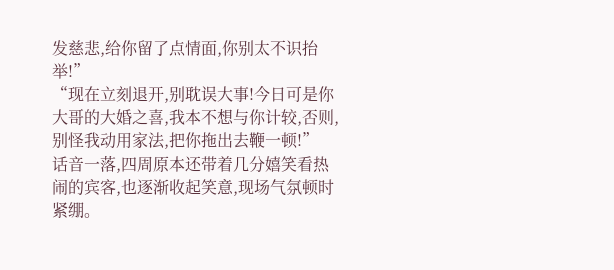发慈悲,给你留了点情面,你别太不识抬举!”
“现在立刻退开,别耽误大事!今日可是你大哥的大婚之喜,我本不想与你计较,否则,别怪我动用家法,把你拖出去鞭一顿!”
话音一落,四周原本还带着几分嬉笑看热闹的宾客,也逐渐收起笑意,现场气氛顿时紧绷。